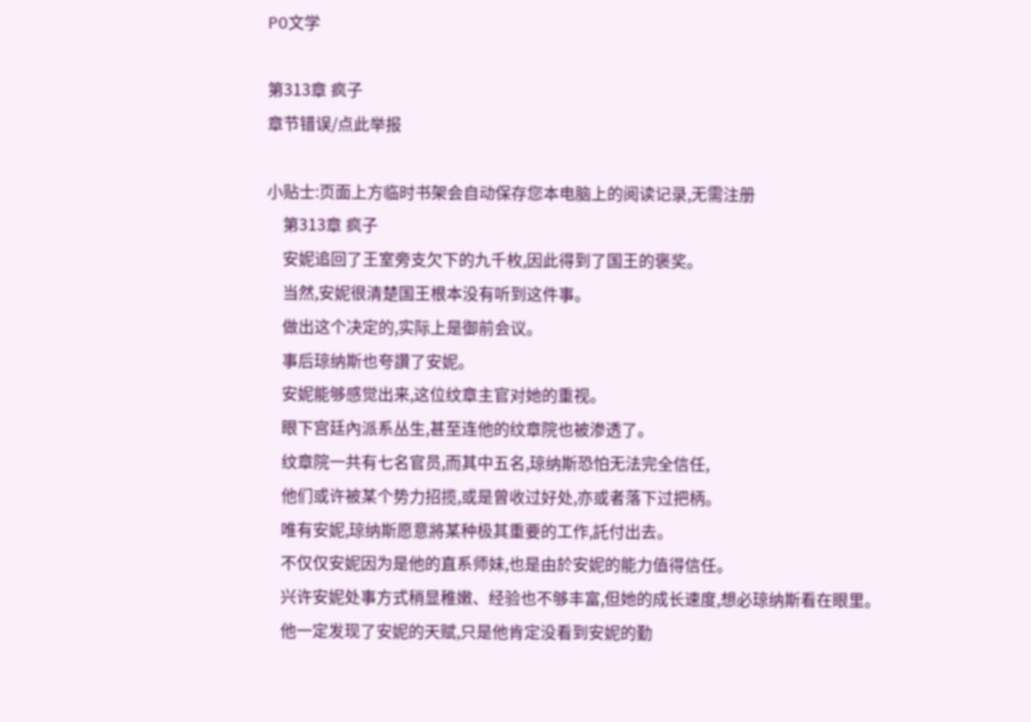PO文学

第313章 疯子
章节错误/点此举报

小贴士:页面上方临时书架会自动保存您本电脑上的阅读记录,无需注册
    第313章 疯子
    安妮追回了王室旁支欠下的九千枚,因此得到了国王的褒奖。
    当然,安妮很清楚国王根本没有听到这件事。
    做出这个决定的,实际上是御前会议。
    事后琼纳斯也夸讚了安妮。
    安妮能够感觉出来,这位纹章主官对她的重视。
    眼下宫廷內派系丛生,甚至连他的纹章院也被渗透了。
    纹章院一共有七名官员,而其中五名,琼纳斯恐怕无法完全信任,
    他们或许被某个势力招揽,或是曾收过好处,亦或者落下过把柄。
    唯有安妮,琼纳斯愿意將某种极其重要的工作,託付出去。
    不仅仅安妮因为是他的直系师妹,也是由於安妮的能力值得信任。
    兴许安妮处事方式稍显稚嫩、经验也不够丰富,但她的成长速度,想必琼纳斯看在眼里。
    他一定发现了安妮的天赋,只是他肯定没看到安妮的勤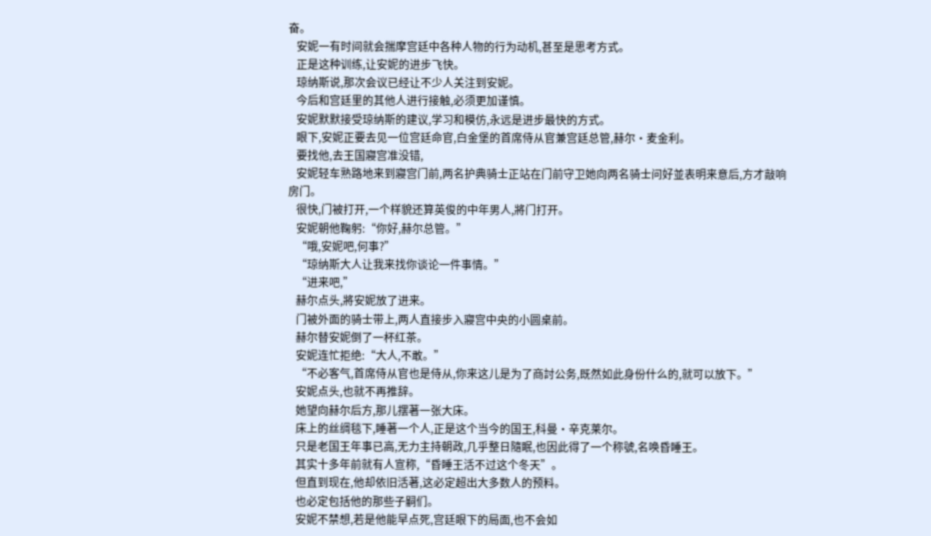奋。
    安妮一有时间就会揣摩宫廷中各种人物的行为动机,甚至是思考方式。
    正是这种训练,让安妮的进步飞快。
    琼纳斯说,那次会议已经让不少人关注到安妮。
    今后和宫廷里的其他人进行接触,必须更加谨慎。
    安妮默默接受琼纳斯的建议,学习和模仿,永远是进步最快的方式。
    眼下,安妮正要去见一位宫廷命官,白金堡的首席侍从官兼宫廷总管,赫尔·麦金利。
    要找他,去王国寢宫准没错,
    安妮轻车熟路地来到寢宫门前,两名护典骑士正站在门前守卫她向两名骑士问好並表明来意后,方才敲响房门。
    很快,门被打开,一个样貌还算英俊的中年男人,將门打开。
    安妮朝他鞠躬:“你好,赫尔总管。”
    “哦,安妮吧,何事?”
    “琼纳斯大人让我来找你谈论一件事情。”
    “进来吧,”
    赫尔点头,將安妮放了进来。
    门被外面的骑士带上,两人直接步入寢宫中央的小圆桌前。
    赫尔替安妮倒了一杯红茶。
    安妮连忙拒绝:“大人,不敢。”
    “不必客气,首席侍从官也是侍从,你来这儿是为了商討公务,既然如此身份什么的,就可以放下。”
    安妮点头,也就不再推辞。
    她望向赫尔后方,那儿摆著一张大床。
    床上的丝绸毯下,睡著一个人,正是这个当今的国王,科曼·辛克莱尔。
    只是老国王年事已高,无力主持朝政,几乎整日隨眠,也因此得了一个称號,名唤昏睡王。
    其实十多年前就有人宣称,“昏睡王活不过这个冬天”。
    但直到现在,他却依旧活著,这必定超出大多数人的预料。
    也必定包括他的那些子嗣们。
    安妮不禁想,若是他能早点死,宫廷眼下的局面,也不会如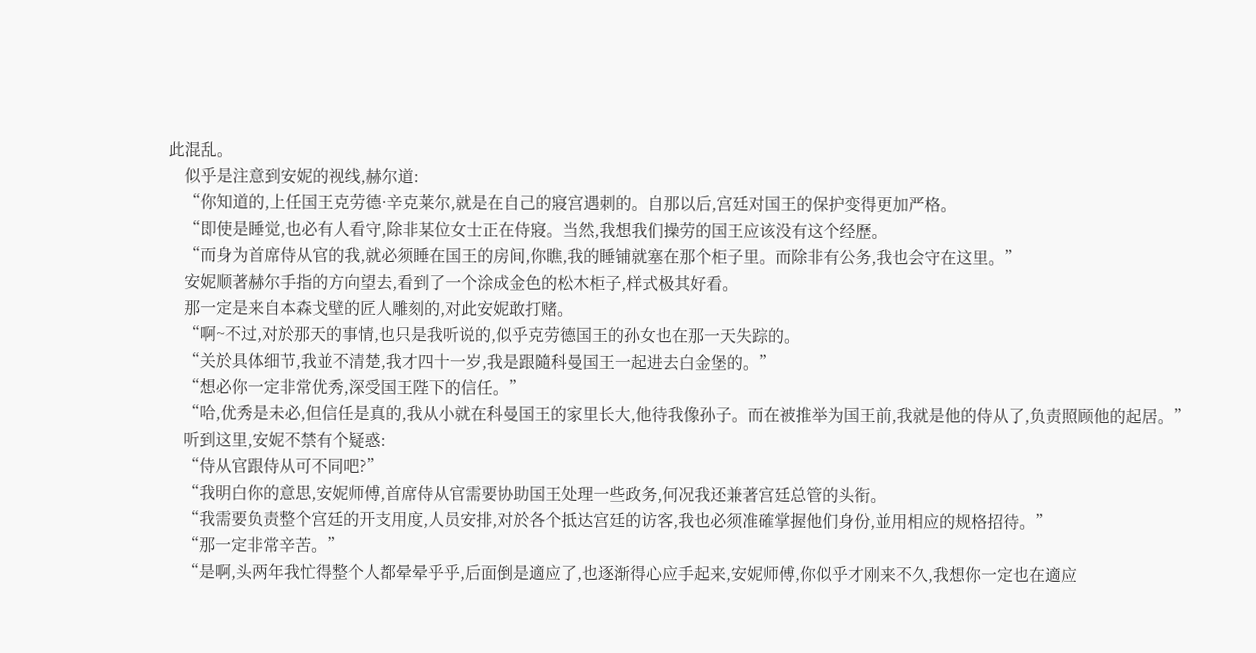此混乱。
    似乎是注意到安妮的视线,赫尔道:
    “你知道的,上任国王克劳德·辛克莱尔,就是在自己的寢宫遇刺的。自那以后,宫廷对国王的保护变得更加严格。
    “即使是睡觉,也必有人看守,除非某位女士正在侍寢。当然,我想我们操劳的国王应该没有这个经歷。
    “而身为首席侍从官的我,就必须睡在国王的房间,你瞧,我的睡铺就塞在那个柜子里。而除非有公务,我也会守在这里。”
    安妮顺著赫尔手指的方向望去,看到了一个涂成金色的松木柜子,样式极其好看。
    那一定是来自本森戈壁的匠人雕刻的,对此安妮敢打赌。
    “啊~不过,对於那天的事情,也只是我听说的,似乎克劳德国王的孙女也在那一天失踪的。
    “关於具体细节,我並不清楚,我才四十一岁,我是跟隨科曼国王一起进去白金堡的。”
    “想必你一定非常优秀,深受国王陛下的信任。”
    “哈,优秀是未必,但信任是真的,我从小就在科曼国王的家里长大,他待我像孙子。而在被推举为国王前,我就是他的侍从了,负责照顾他的起居。”
    听到这里,安妮不禁有个疑惑:
    “侍从官跟侍从可不同吧?”
    “我明白你的意思,安妮师傅,首席侍从官需要协助国王处理一些政务,何况我还兼著宫廷总管的头衔。
    “我需要负责整个宫廷的开支用度,人员安排,对於各个抵达宫廷的访客,我也必须准確掌握他们身份,並用相应的规格招待。”
    “那一定非常辛苦。”
    “是啊,头两年我忙得整个人都晕晕乎乎,后面倒是適应了,也逐渐得心应手起来,安妮师傅,你似乎才刚来不久,我想你一定也在適应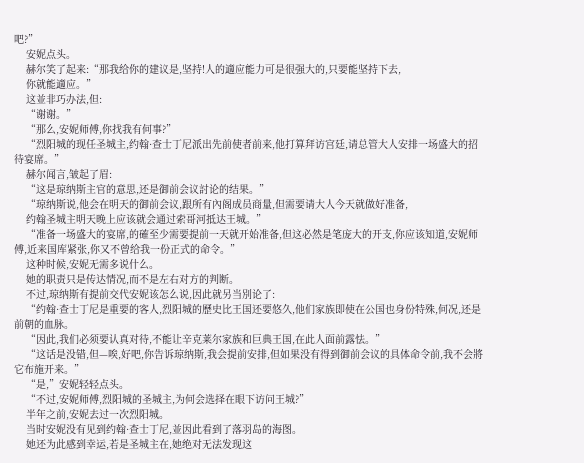吧?”
    安妮点头。
    赫尔笑了起来:“那我给你的建议是,坚持!人的適应能力可是很强大的,只要能坚持下去,
    你就能適应。”
    这並非巧办法,但:
    “谢谢。”
    “那么,安妮师傅,你找我有何事?”
    “烈阳城的现任圣城主,约翰·查士丁尼派出先前使者前来,他打算拜访宫廷,请总管大人安排一场盛大的招待宴席。”
    赫尔闻言,皱起了眉:
    “这是琼纳斯主官的意思,还是御前会议討论的结果。”
    “琼纳斯说,他会在明天的御前会议,跟所有內阁成员商量,但需要请大人今天就做好准备,
    约翰圣城主明天晚上应该就会通过索哥河抵达王城。”
    “准备一场盛大的宴席,的確至少需要提前一天就开始准备,但这必然是笔庞大的开支,你应该知道,安妮师傅,近来国库紧张,你又不曾给我一份正式的命令。”
    这种时候,安妮无需多说什么。
    她的职责只是传达情况,而不是左右对方的判断。
    不过,琼纳斯有提前交代安妮该怎么说,因此就另当別论了:
    “约翰·查士丁尼是重要的客人,烈阳城的歷史比王国还要悠久,他们家族即使在公国也身份特殊,何况,还是前朝的血脉。
    “因此,我们必须要认真对待,不能让辛克莱尔家族和巨典王国,在此人面前露怯。”
    “这话是没错,但—唉,好吧,你告诉琼纳斯,我会提前安排,但如果没有得到御前会议的具体命令前,我不会將它布施开来。”
    “是,”安妮轻轻点头。
    “不过,安妮师傅,烈阳城的圣城主,为何会选择在眼下访问王城?”
    半年之前,安妮去过一次烈阳城。
    当时安妮没有见到约翰·查士丁尼,並因此看到了落羽岛的海图。
    她还为此感到幸运,若是圣城主在,她绝对无法发现这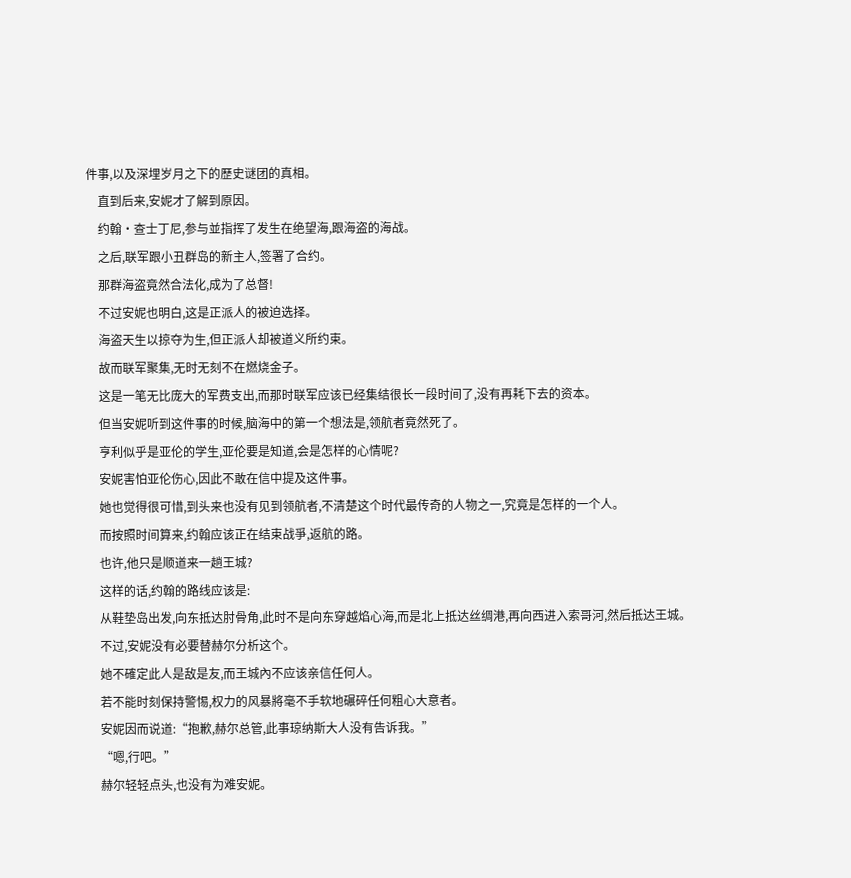件事,以及深埋岁月之下的歷史谜团的真相。
    直到后来,安妮才了解到原因。
    约翰·查士丁尼,参与並指挥了发生在绝望海,跟海盗的海战。
    之后,联军跟小丑群岛的新主人,签署了合约。
    那群海盗竟然合法化,成为了总督!
    不过安妮也明白,这是正派人的被迫选择。
    海盗天生以掠夺为生,但正派人却被道义所约束。
    故而联军聚集,无时无刻不在燃烧金子。
    这是一笔无比庞大的军费支出,而那时联军应该已经集结很长一段时间了,没有再耗下去的资本。
    但当安妮听到这件事的时候,脑海中的第一个想法是,领航者竟然死了。
    亨利似乎是亚伦的学生,亚伦要是知道,会是怎样的心情呢?
    安妮害怕亚伦伤心,因此不敢在信中提及这件事。
    她也觉得很可惜,到头来也没有见到领航者,不清楚这个时代最传奇的人物之一,究竟是怎样的一个人。
    而按照时间算来,约翰应该正在结束战爭,返航的路。
    也许,他只是顺道来一趟王城?
    这样的话,约翰的路线应该是:
    从鞋垫岛出发,向东抵达肘骨角,此时不是向东穿越焰心海,而是北上抵达丝绸港,再向西进入索哥河,然后抵达王城。
    不过,安妮没有必要替赫尔分析这个。
    她不確定此人是敌是友,而王城內不应该亲信任何人。
    若不能时刻保持警惕,权力的风暴將毫不手软地碾碎任何粗心大意者。
    安妮因而说道:“抱歉,赫尔总管,此事琼纳斯大人没有告诉我。”
    “嗯,行吧。”
    赫尔轻轻点头,也没有为难安妮。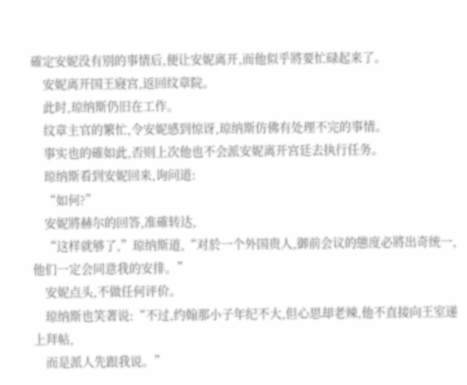確定安妮没有別的事情后,便让安妮离开,而他似乎將要忙碌起来了。
    安妮离开国王寢宫,返回纹章院。
    此时,琼纳斯仍旧在工作。
    纹章主官的繁忙,令安妮感到惊讶,琼纳斯仿佛有处理不完的事情。
    事实也的確如此,否则上次他也不会派安妮离开宫廷去执行任务。
    琼纳斯看到安妮回来,询问道:
    “如何?”
    安妮將赫尔的回答,准確转达,
    “这样就够了,”琼纳斯道,“对於一个外国贵人,御前会议的態度必將出奇统一,他们一定会同意我的安排。”
    安妮点头,不做任何评价。
    琼纳斯也笑著说:“不过,约翰那小子年纪不大,但心思却老辣,他不直接向王室递上拜帖,
    而是派人先跟我说。”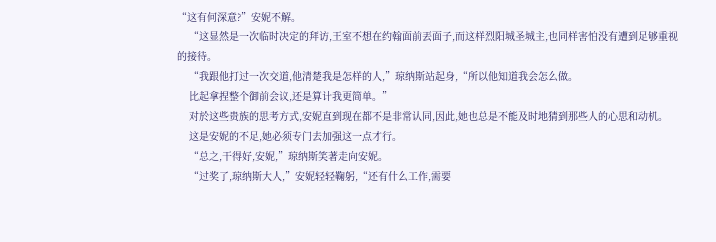“这有何深意?”安妮不解。
    “这显然是一次临时决定的拜访,王室不想在约翰面前丟面子,而这样烈阳城圣城主,也同样害怕没有遭到足够重视的接待。
    “我跟他打过一次交道,他清楚我是怎样的人,”琼纳斯站起身,“所以他知道我会怎么做。
    比起拿捏整个御前会议,还是算计我更简单。”
    对於这些贵族的思考方式,安妮直到现在都不是非常认同,因此,她也总是不能及时地猜到那些人的心思和动机。
    这是安妮的不足,她必须专门去加强这一点才行。
    “总之,干得好,安妮,”琼纳斯笑著走向安妮。
    “过奖了,琼纳斯大人,”安妮轻轻鞠躬,“还有什么工作,需要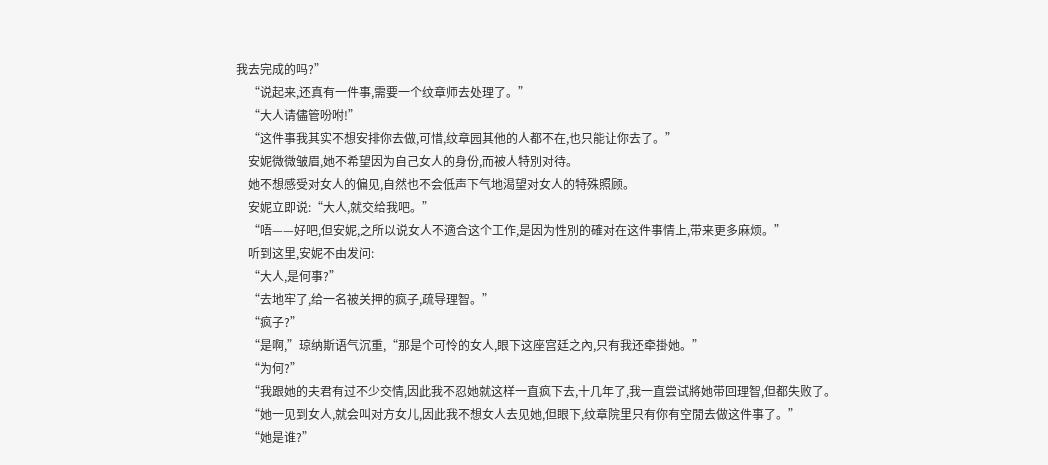我去完成的吗?”
    “说起来,还真有一件事,需要一个纹章师去处理了。”
    “大人请儘管吩咐!”
    “这件事我其实不想安排你去做,可惜,纹章园其他的人都不在,也只能让你去了。”
    安妮微微皱眉,她不希望因为自己女人的身份,而被人特別对待。
    她不想感受对女人的偏见,自然也不会低声下气地渴望对女人的特殊照顾。
    安妮立即说:“大人,就交给我吧。”
    “唔——好吧,但安妮,之所以说女人不適合这个工作,是因为性別的確对在这件事情上,带来更多麻烦。”
    听到这里,安妮不由发问:
    “大人,是何事?”
    “去地牢了,给一名被关押的疯子,疏导理智。”
    “疯子?”
    “是啊,”琼纳斯语气沉重,“那是个可怜的女人,眼下这座宫廷之內,只有我还牵掛她。”
    “为何?”
    “我跟她的夫君有过不少交情,因此我不忍她就这样一直疯下去,十几年了,我一直尝试將她带回理智,但都失败了。
    “她一见到女人,就会叫对方女儿,因此我不想女人去见她,但眼下,纹章院里只有你有空閒去做这件事了。”
    “她是谁?”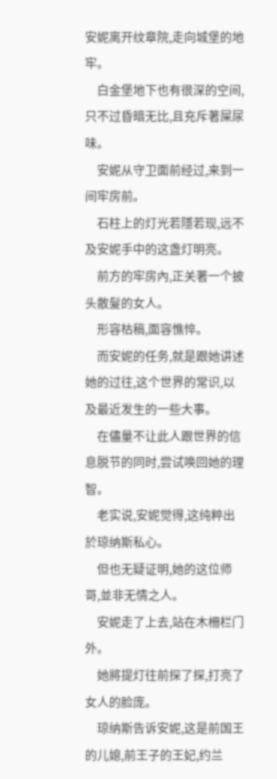安妮离开纹章院,走向城堡的地牢。
    白金堡地下也有很深的空间,只不过昏暗无比,且充斥著屎尿味。
    安妮从守卫面前经过,来到一间牢房前。
    石柱上的灯光若隱若现,远不及安妮手中的这盏灯明亮。
    前方的牢房內,正关著一个披头散髮的女人。
    形容枯稿,面容憔悴。
    而安妮的任务,就是跟她讲述她的过往,这个世界的常识,以及最近发生的一些大事。
    在儘量不让此人跟世界的信息脱节的同时,尝试唤回她的理智。
    老实说,安妮觉得,这纯粹出於琼纳斯私心。
    但也无疑证明,她的这位师哥,並非无情之人。
    安妮走了上去,站在木柵栏门外。
    她將提灯往前探了探,打亮了女人的脸庞。
    琼纳斯告诉安妮,这是前国王的儿媳,前王子的王妃,约兰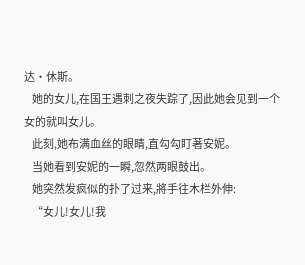达·休斯。
    她的女儿,在国王遇刺之夜失踪了,因此她会见到一个女的就叫女儿。
    此刻,她布满血丝的眼睛,直勾勾盯著安妮。
    当她看到安妮的一瞬,忽然两眼鼓出。
    她突然发疯似的扑了过来,將手往木栏外伸:
    “女儿!女儿!我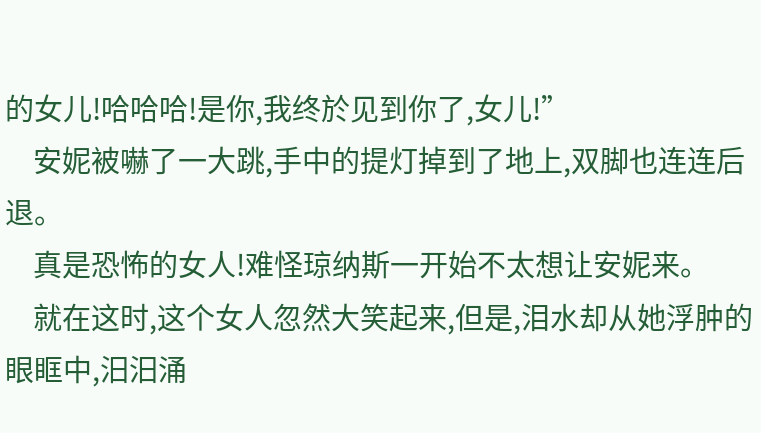的女儿!哈哈哈!是你,我终於见到你了,女儿!”
    安妮被嚇了一大跳,手中的提灯掉到了地上,双脚也连连后退。
    真是恐怖的女人!难怪琼纳斯一开始不太想让安妮来。
    就在这时,这个女人忽然大笑起来,但是,泪水却从她浮肿的眼眶中,汨汨涌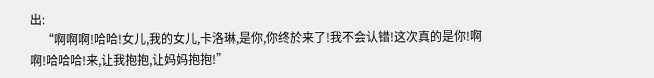出:
    “啊啊啊!哈哈!女儿,我的女儿,卡洛琳,是你,你终於来了!我不会认错!这次真的是你!啊啊!哈哈哈!来,让我抱抱,让妈妈抱抱!”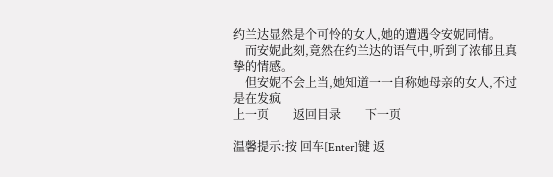约兰达显然是个可怜的女人,她的遭遇令安妮同情。
    而安妮此刻,竟然在约兰达的语气中,听到了浓郁且真挚的情感。
    但安妮不会上当,她知道一一自称她母亲的女人,不过是在发疯
上一页        返回目录        下一页

温馨提示:按 回车[Enter]键 返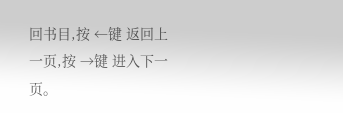回书目,按 ←键 返回上一页,按 →键 进入下一页。